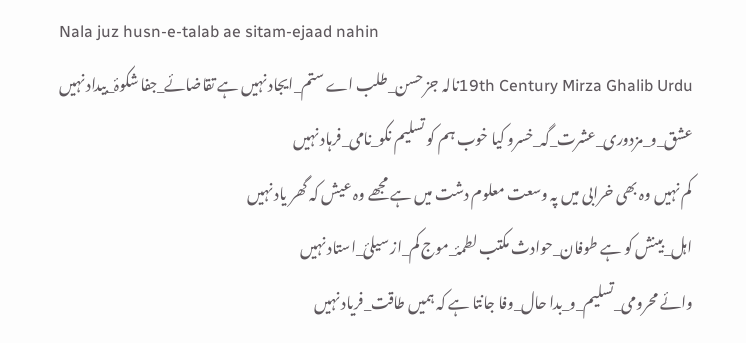Nala juz husn-e-talab ae sitam-ejaad nahin
19th Century Mirza Ghalib Urduنالہ جز حسن_طلب اے ستم_ایجاد نہیں ہے تقاضائے_جفا شکوۂ_بیداد نہیں
عشق_و_مزدوری_عشرت_گہ_خسرو کیا خوب ہم کو تسلیم نکو_نامی_فرہاد نہیں
کم نہیں وہ بھی خرابی میں پہ وسعت معلوم دشت میں ہے مجھے وہ عیش کہ گھر یاد نہیں
اہل_بینش کو ہے طوفان_حوادث مکتب لطمۂ_موج کم_از سیلئ_استاد نہیں
وائے محرومی_تسلیم_و_بدا حال_وفا جانتا ہے کہ ہمیں طاقت_فریاد نہیں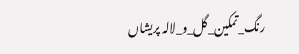رنگ_تمکین_گل_و_لالہ پریشاں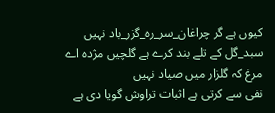کیوں ہے گر چراغان_سر_رہ_گزر_باد نہیں
سبد_گل کے تلے بند کرے ہے گلچیں مژدہ اے مرغ کہ گلزار میں صیاد نہیں
نفی سے کرتی ہے اثبات تراوش گویا دی ہے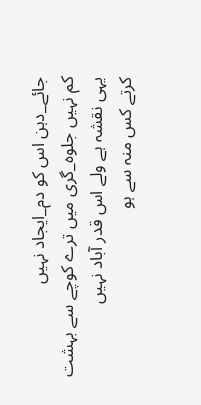جائے_دہن اس کو دم_ایجاد نہیں
کم نہیں جلوہ_گری میں ترے کوچے سے بہشت یہی نقشہ ہے ولے اس قدر آباد نہیں
کرتے کس منہ سے ہو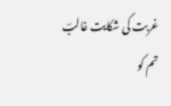غربت کی شکایت غالبؔ تم کو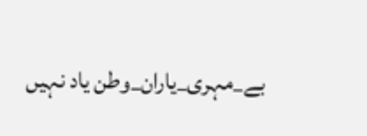بے_مہری_یاران_وطن یاد نہیں